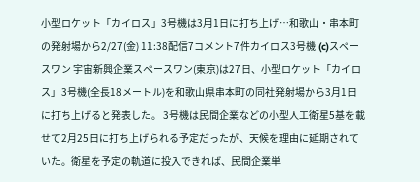小型ロケット「カイロス」3号機は3月1日に打ち上げ…和歌山・串本町の発射場から2/27(金) 11:38配信7コメント7件カイロス3号機 (c)スペースワン 宇宙新興企業スペースワン(東京)は27日、小型ロケット「カイロス」3号機(全長18メートル)を和歌山県串本町の同社発射場から3月1日に打ち上げると発表した。 3号機は民間企業などの小型人工衛星5基を載せて2月25日に打ち上げられる予定だったが、天候を理由に延期されていた。衛星を予定の軌道に投入できれば、民間企業単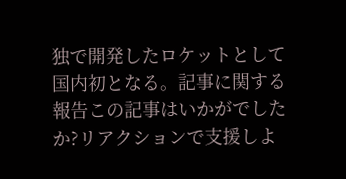独で開発したロケットとして国内初となる。記事に関する報告この記事はいかがでしたか?リアクションで支援しよ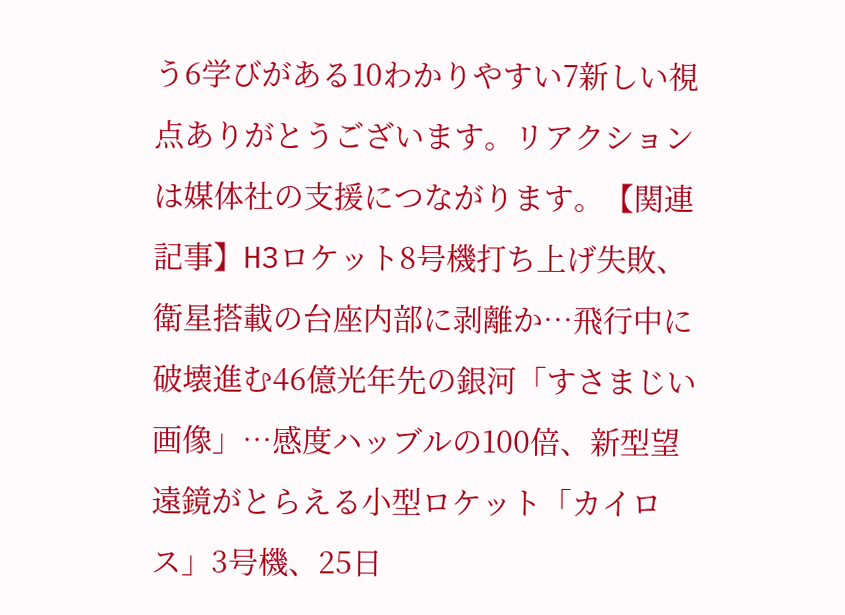う6学びがある10わかりやすい7新しい視点ありがとうございます。リアクションは媒体社の支援につながります。【関連記事】H3ロケット8号機打ち上げ失敗、衛星搭載の台座内部に剥離か…飛行中に破壊進む46億光年先の銀河「すさまじい画像」…感度ハッブルの100倍、新型望遠鏡がとらえる小型ロケット「カイロス」3号機、25日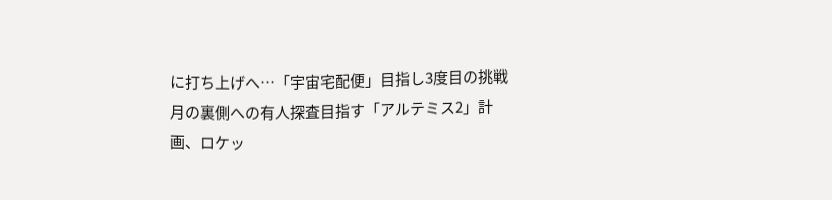に打ち上げへ…「宇宙宅配便」目指し3度目の挑戦月の裏側への有人探査目指す「アルテミス2」計画、ロケッ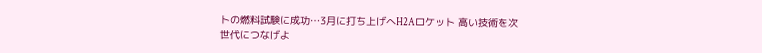トの燃料試験に成功…3月に打ち上げへH2Aロケット 高い技術を次世代につなげよ